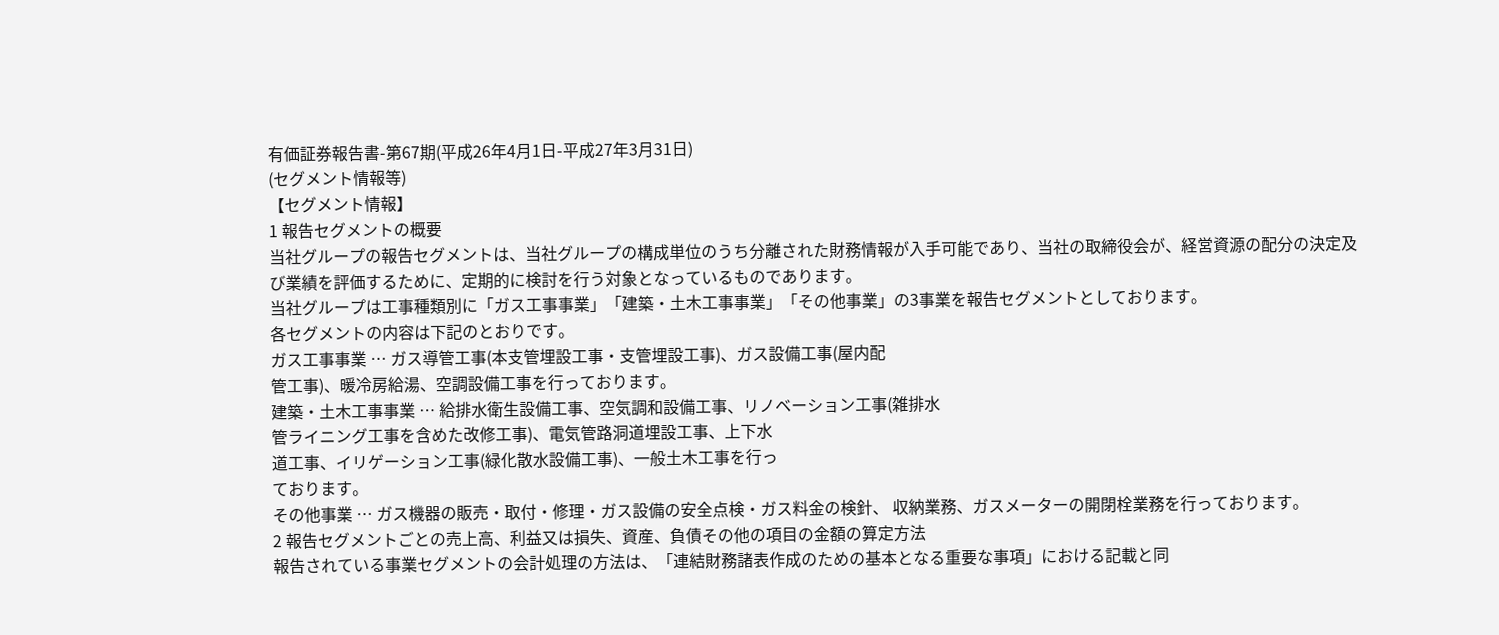有価証券報告書-第67期(平成26年4月1日-平成27年3月31日)
(セグメント情報等)
【セグメント情報】
1 報告セグメントの概要
当社グループの報告セグメントは、当社グループの構成単位のうち分離された財務情報が入手可能であり、当社の取締役会が、経営資源の配分の決定及び業績を評価するために、定期的に検討を行う対象となっているものであります。
当社グループは工事種類別に「ガス工事事業」「建築・土木工事事業」「その他事業」の3事業を報告セグメントとしております。
各セグメントの内容は下記のとおりです。
ガス工事事業 … ガス導管工事(本支管埋設工事・支管埋設工事)、ガス設備工事(屋内配
管工事)、暖冷房給湯、空調設備工事を行っております。
建築・土木工事事業 … 給排水衛生設備工事、空気調和設備工事、リノベーション工事(雑排水
管ライニング工事を含めた改修工事)、電気管路洞道埋設工事、上下水
道工事、イリゲーション工事(緑化散水設備工事)、一般土木工事を行っ
ております。
その他事業 … ガス機器の販売・取付・修理・ガス設備の安全点検・ガス料金の検針、 収納業務、ガスメーターの開閉栓業務を行っております。
2 報告セグメントごとの売上高、利益又は損失、資産、負債その他の項目の金額の算定方法
報告されている事業セグメントの会計処理の方法は、「連結財務諸表作成のための基本となる重要な事項」における記載と同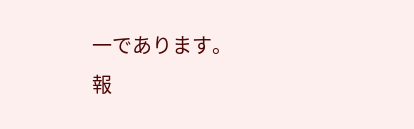一であります。
報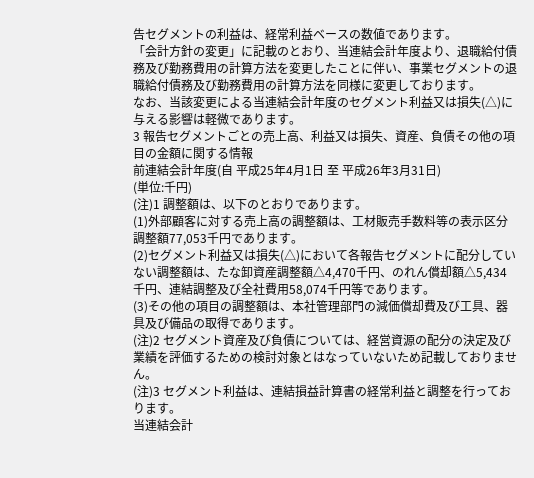告セグメントの利益は、経常利益ベースの数値であります。
「会計方針の変更」に記載のとおり、当連結会計年度より、退職給付債務及び勤務費用の計算方法を変更したことに伴い、事業セグメントの退職給付債務及び勤務費用の計算方法を同様に変更しております。
なお、当該変更による当連結会計年度のセグメント利益又は損失(△)に与える影響は軽微であります。
3 報告セグメントごとの売上高、利益又は損失、資産、負債その他の項目の金額に関する情報
前連結会計年度(自 平成25年4月1日 至 平成26年3月31日)
(単位:千円)
(注)1 調整額は、以下のとおりであります。
(1)外部顧客に対する売上高の調整額は、工材販売手数料等の表示区分調整額77,053千円であります。
(2)セグメント利益又は損失(△)において各報告セグメントに配分していない調整額は、たな卸資産調整額△4,470千円、のれん償却額△5,434千円、連結調整及び全社費用58,074千円等であります。
(3)その他の項目の調整額は、本社管理部門の減価償却費及び工具、器具及び備品の取得であります。
(注)2 セグメント資産及び負債については、経営資源の配分の決定及び業績を評価するための検討対象とはなっていないため記載しておりません。
(注)3 セグメント利益は、連結損益計算書の経常利益と調整を行っております。
当連結会計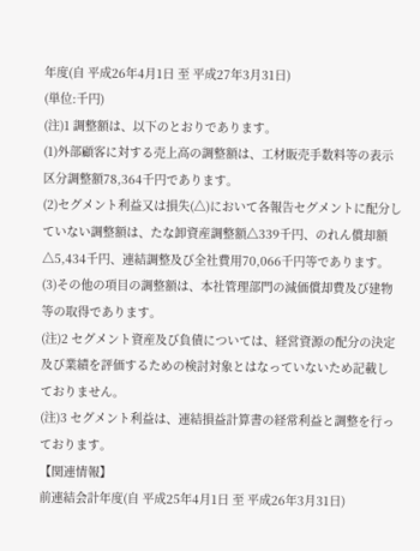年度(自 平成26年4月1日 至 平成27年3月31日)
(単位:千円)
(注)1 調整額は、以下のとおりであります。
(1)外部顧客に対する売上高の調整額は、工材販売手数料等の表示区分調整額78,364千円であります。
(2)セグメント利益又は損失(△)において各報告セグメントに配分していない調整額は、たな卸資産調整額△339千円、のれん償却額△5,434千円、連結調整及び全社費用70,066千円等であります。
(3)その他の項目の調整額は、本社管理部門の減価償却費及び建物等の取得であります。
(注)2 セグメント資産及び負債については、経営資源の配分の決定及び業績を評価するための検討対象とはなっていないため記載しておりません。
(注)3 セグメント利益は、連結損益計算書の経常利益と調整を行っております。
【関連情報】
前連結会計年度(自 平成25年4月1日 至 平成26年3月31日)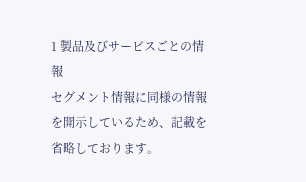1 製品及びサービスごとの情報
セグメント情報に同様の情報を開示しているため、記載を省略しております。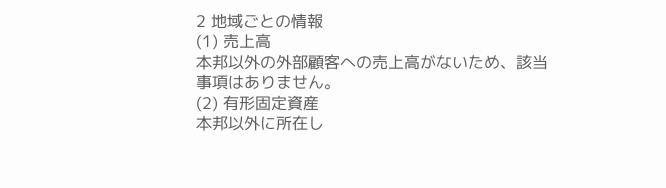2 地域ごとの情報
(1) 売上高
本邦以外の外部顧客への売上高がないため、該当事項はありません。
(2) 有形固定資産
本邦以外に所在し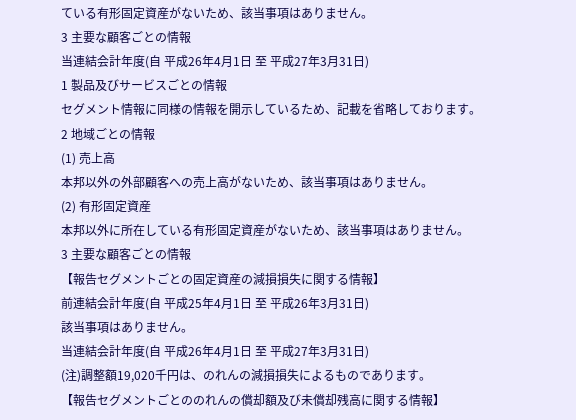ている有形固定資産がないため、該当事項はありません。
3 主要な顧客ごとの情報
当連結会計年度(自 平成26年4月1日 至 平成27年3月31日)
1 製品及びサービスごとの情報
セグメント情報に同様の情報を開示しているため、記載を省略しております。
2 地域ごとの情報
(1) 売上高
本邦以外の外部顧客への売上高がないため、該当事項はありません。
(2) 有形固定資産
本邦以外に所在している有形固定資産がないため、該当事項はありません。
3 主要な顧客ごとの情報
【報告セグメントごとの固定資産の減損損失に関する情報】
前連結会計年度(自 平成25年4月1日 至 平成26年3月31日)
該当事項はありません。
当連結会計年度(自 平成26年4月1日 至 平成27年3月31日)
(注)調整額19,020千円は、のれんの減損損失によるものであります。
【報告セグメントごとののれんの償却額及び未償却残高に関する情報】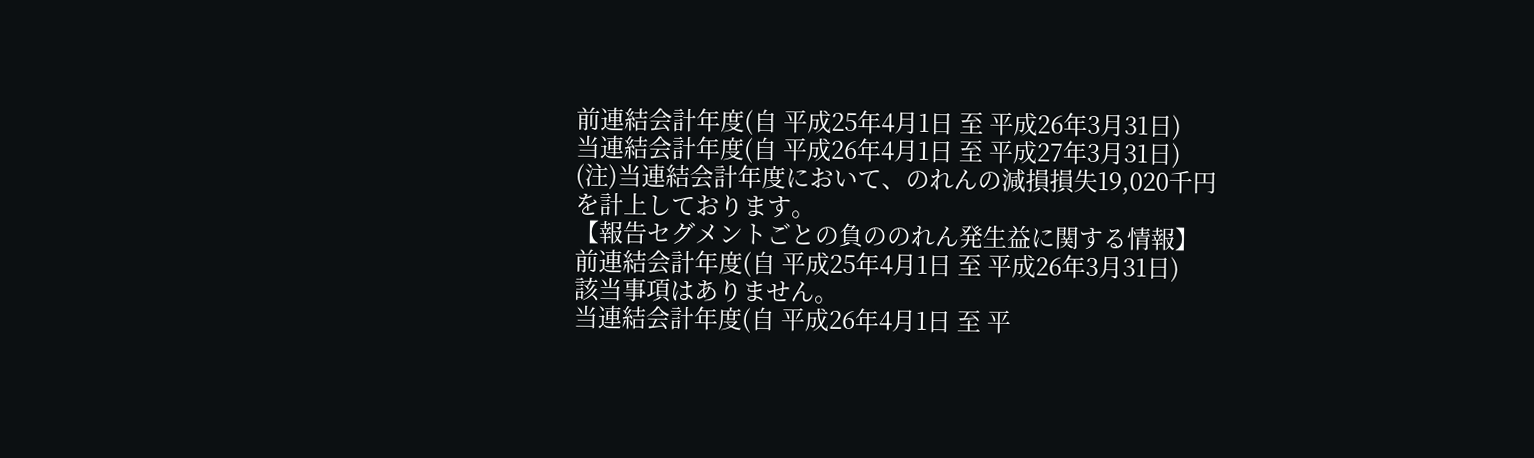前連結会計年度(自 平成25年4月1日 至 平成26年3月31日)
当連結会計年度(自 平成26年4月1日 至 平成27年3月31日)
(注)当連結会計年度において、のれんの減損損失19,020千円を計上しております。
【報告セグメントごとの負ののれん発生益に関する情報】
前連結会計年度(自 平成25年4月1日 至 平成26年3月31日)
該当事項はありません。
当連結会計年度(自 平成26年4月1日 至 平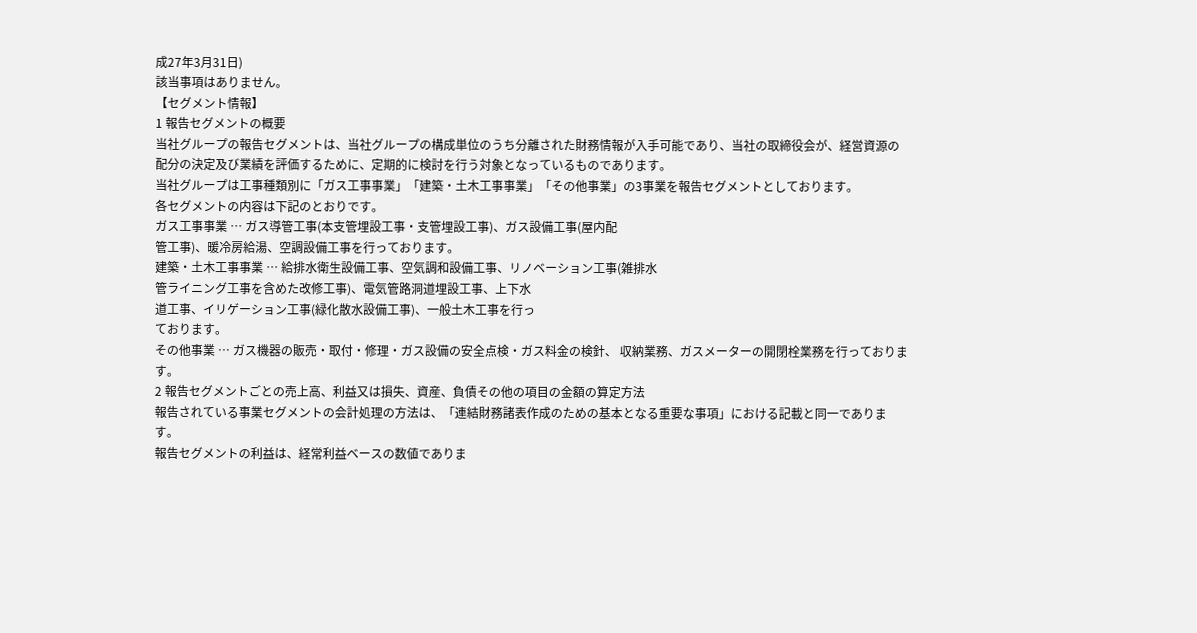成27年3月31日)
該当事項はありません。
【セグメント情報】
1 報告セグメントの概要
当社グループの報告セグメントは、当社グループの構成単位のうち分離された財務情報が入手可能であり、当社の取締役会が、経営資源の配分の決定及び業績を評価するために、定期的に検討を行う対象となっているものであります。
当社グループは工事種類別に「ガス工事事業」「建築・土木工事事業」「その他事業」の3事業を報告セグメントとしております。
各セグメントの内容は下記のとおりです。
ガス工事事業 … ガス導管工事(本支管埋設工事・支管埋設工事)、ガス設備工事(屋内配
管工事)、暖冷房給湯、空調設備工事を行っております。
建築・土木工事事業 … 給排水衛生設備工事、空気調和設備工事、リノベーション工事(雑排水
管ライニング工事を含めた改修工事)、電気管路洞道埋設工事、上下水
道工事、イリゲーション工事(緑化散水設備工事)、一般土木工事を行っ
ております。
その他事業 … ガス機器の販売・取付・修理・ガス設備の安全点検・ガス料金の検針、 収納業務、ガスメーターの開閉栓業務を行っております。
2 報告セグメントごとの売上高、利益又は損失、資産、負債その他の項目の金額の算定方法
報告されている事業セグメントの会計処理の方法は、「連結財務諸表作成のための基本となる重要な事項」における記載と同一であります。
報告セグメントの利益は、経常利益ベースの数値でありま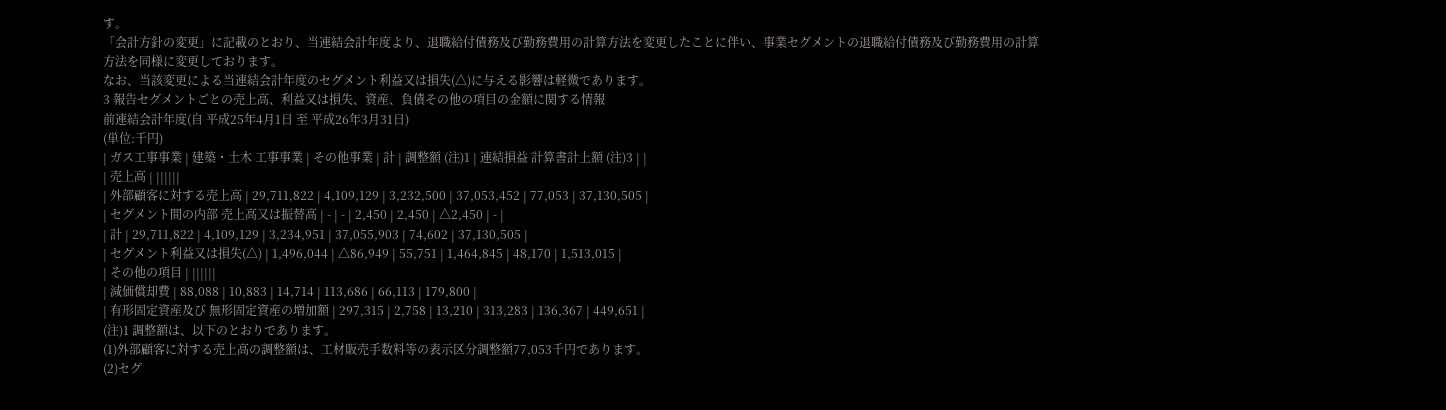す。
「会計方針の変更」に記載のとおり、当連結会計年度より、退職給付債務及び勤務費用の計算方法を変更したことに伴い、事業セグメントの退職給付債務及び勤務費用の計算方法を同様に変更しております。
なお、当該変更による当連結会計年度のセグメント利益又は損失(△)に与える影響は軽微であります。
3 報告セグメントごとの売上高、利益又は損失、資産、負債その他の項目の金額に関する情報
前連結会計年度(自 平成25年4月1日 至 平成26年3月31日)
(単位:千円)
| ガス工事事業 | 建築・土木 工事事業 | その他事業 | 計 | 調整額 (注)1 | 連結損益 計算書計上額 (注)3 | |
| 売上高 | ||||||
| 外部顧客に対する売上高 | 29,711,822 | 4,109,129 | 3,232,500 | 37,053,452 | 77,053 | 37,130,505 |
| セグメント間の内部 売上高又は振替高 | - | - | 2,450 | 2,450 | △2,450 | - |
| 計 | 29,711,822 | 4,109,129 | 3,234,951 | 37,055,903 | 74,602 | 37,130,505 |
| セグメント利益又は損失(△) | 1,496,044 | △86,949 | 55,751 | 1,464,845 | 48,170 | 1,513,015 |
| その他の項目 | ||||||
| 減価償却費 | 88,088 | 10,883 | 14,714 | 113,686 | 66,113 | 179,800 |
| 有形固定資産及び 無形固定資産の増加額 | 297,315 | 2,758 | 13,210 | 313,283 | 136,367 | 449,651 |
(注)1 調整額は、以下のとおりであります。
(1)外部顧客に対する売上高の調整額は、工材販売手数料等の表示区分調整額77,053千円であります。
(2)セグ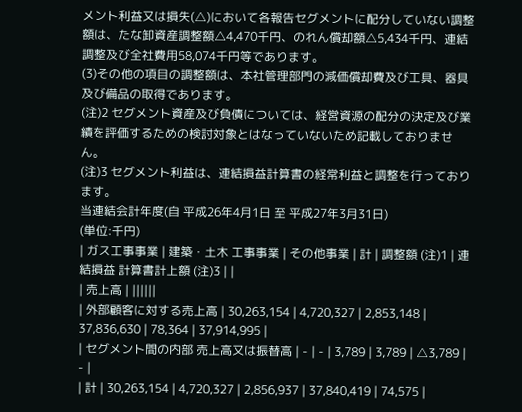メント利益又は損失(△)において各報告セグメントに配分していない調整額は、たな卸資産調整額△4,470千円、のれん償却額△5,434千円、連結調整及び全社費用58,074千円等であります。
(3)その他の項目の調整額は、本社管理部門の減価償却費及び工具、器具及び備品の取得であります。
(注)2 セグメント資産及び負債については、経営資源の配分の決定及び業績を評価するための検討対象とはなっていないため記載しておりません。
(注)3 セグメント利益は、連結損益計算書の経常利益と調整を行っております。
当連結会計年度(自 平成26年4月1日 至 平成27年3月31日)
(単位:千円)
| ガス工事事業 | 建築・土木 工事事業 | その他事業 | 計 | 調整額 (注)1 | 連結損益 計算書計上額 (注)3 | |
| 売上高 | ||||||
| 外部顧客に対する売上高 | 30,263,154 | 4,720,327 | 2,853,148 | 37,836,630 | 78,364 | 37,914,995 |
| セグメント間の内部 売上高又は振替高 | - | - | 3,789 | 3,789 | △3,789 | - |
| 計 | 30,263,154 | 4,720,327 | 2,856,937 | 37,840,419 | 74,575 |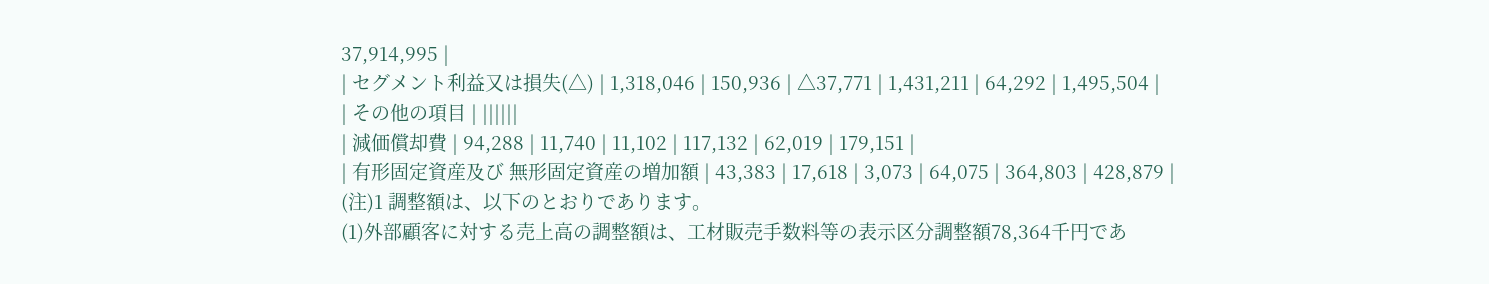37,914,995 |
| セグメント利益又は損失(△) | 1,318,046 | 150,936 | △37,771 | 1,431,211 | 64,292 | 1,495,504 |
| その他の項目 | ||||||
| 減価償却費 | 94,288 | 11,740 | 11,102 | 117,132 | 62,019 | 179,151 |
| 有形固定資産及び 無形固定資産の増加額 | 43,383 | 17,618 | 3,073 | 64,075 | 364,803 | 428,879 |
(注)1 調整額は、以下のとおりであります。
(1)外部顧客に対する売上高の調整額は、工材販売手数料等の表示区分調整額78,364千円であ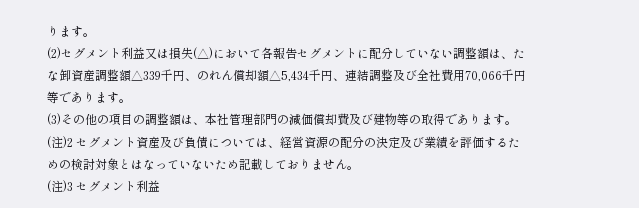ります。
(2)セグメント利益又は損失(△)において各報告セグメントに配分していない調整額は、たな卸資産調整額△339千円、のれん償却額△5,434千円、連結調整及び全社費用70,066千円等であります。
(3)その他の項目の調整額は、本社管理部門の減価償却費及び建物等の取得であります。
(注)2 セグメント資産及び負債については、経営資源の配分の決定及び業績を評価するための検討対象とはなっていないため記載しておりません。
(注)3 セグメント利益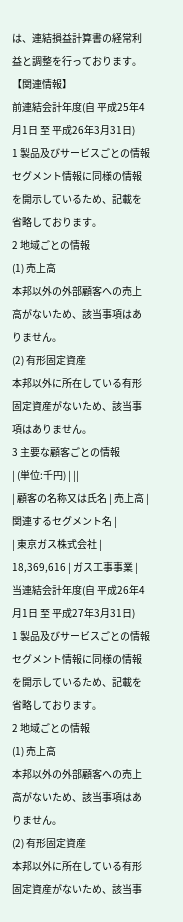は、連結損益計算書の経常利益と調整を行っております。
【関連情報】
前連結会計年度(自 平成25年4月1日 至 平成26年3月31日)
1 製品及びサービスごとの情報
セグメント情報に同様の情報を開示しているため、記載を省略しております。
2 地域ごとの情報
(1) 売上高
本邦以外の外部顧客への売上高がないため、該当事項はありません。
(2) 有形固定資産
本邦以外に所在している有形固定資産がないため、該当事項はありません。
3 主要な顧客ごとの情報
| (単位:千円) | ||
| 顧客の名称又は氏名 | 売上高 | 関連するセグメント名 |
| 東京ガス株式会社 | 18,369,616 | ガス工事事業 |
当連結会計年度(自 平成26年4月1日 至 平成27年3月31日)
1 製品及びサービスごとの情報
セグメント情報に同様の情報を開示しているため、記載を省略しております。
2 地域ごとの情報
(1) 売上高
本邦以外の外部顧客への売上高がないため、該当事項はありません。
(2) 有形固定資産
本邦以外に所在している有形固定資産がないため、該当事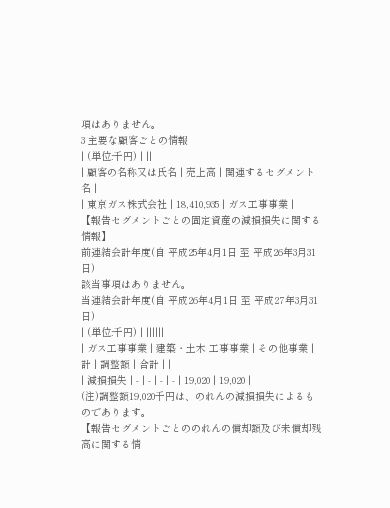項はありません。
3 主要な顧客ごとの情報
| (単位:千円) | ||
| 顧客の名称又は氏名 | 売上高 | 関連するセグメント名 |
| 東京ガス株式会社 | 18,410,935 | ガス工事事業 |
【報告セグメントごとの固定資産の減損損失に関する情報】
前連結会計年度(自 平成25年4月1日 至 平成26年3月31日)
該当事項はありません。
当連結会計年度(自 平成26年4月1日 至 平成27年3月31日)
| (単位:千円) | ||||||
| ガス工事事業 | 建築・土木 工事事業 | その他事業 | 計 | 調整額 | 合計 | |
| 減損損失 | - | - | - | - | 19,020 | 19,020 |
(注)調整額19,020千円は、のれんの減損損失によるものであります。
【報告セグメントごとののれんの償却額及び未償却残高に関する情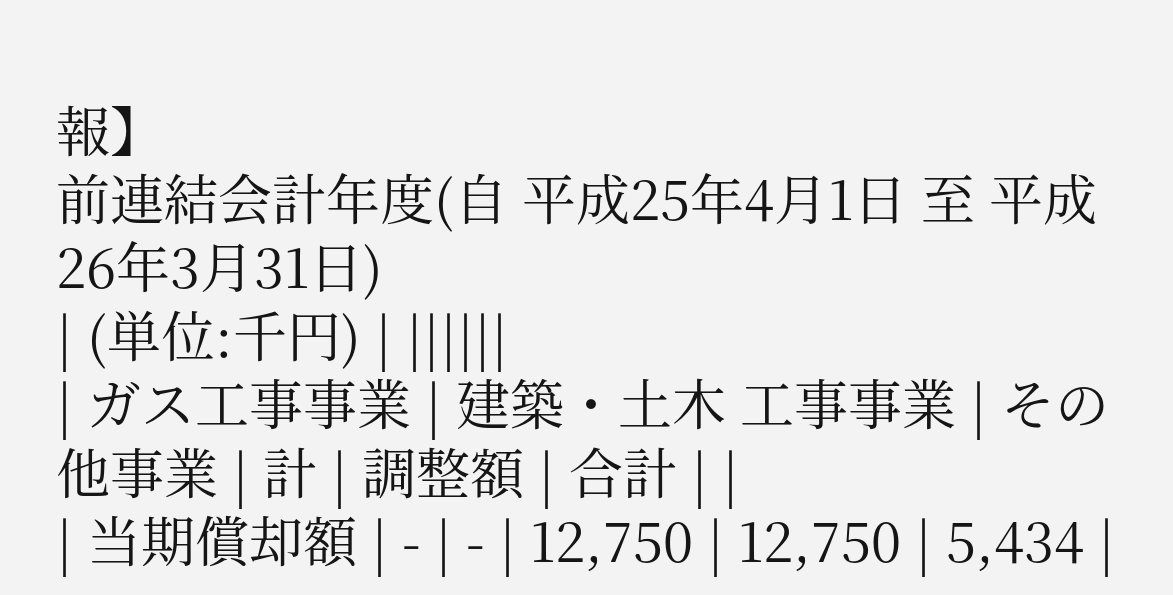報】
前連結会計年度(自 平成25年4月1日 至 平成26年3月31日)
| (単位:千円) | ||||||
| ガス工事事業 | 建築・土木 工事事業 | その他事業 | 計 | 調整額 | 合計 | |
| 当期償却額 | - | - | 12,750 | 12,750 | 5,434 |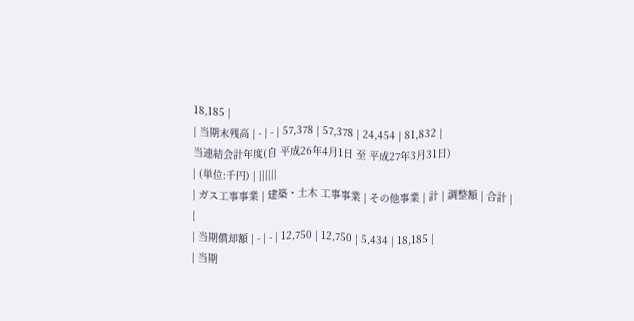18,185 |
| 当期末残高 | - | - | 57,378 | 57,378 | 24,454 | 81,832 |
当連結会計年度(自 平成26年4月1日 至 平成27年3月31日)
| (単位:千円) | ||||||
| ガス工事事業 | 建築・土木 工事事業 | その他事業 | 計 | 調整額 | 合計 | |
| 当期償却額 | - | - | 12,750 | 12,750 | 5,434 | 18,185 |
| 当期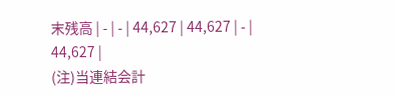末残高 | - | - | 44,627 | 44,627 | - | 44,627 |
(注)当連結会計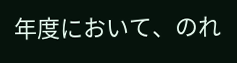年度において、のれ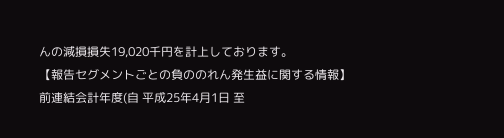んの減損損失19,020千円を計上しております。
【報告セグメントごとの負ののれん発生益に関する情報】
前連結会計年度(自 平成25年4月1日 至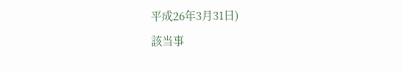平成26年3月31日)
該当事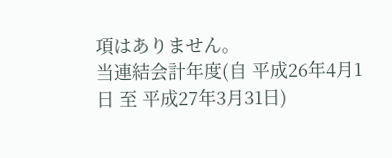項はありません。
当連結会計年度(自 平成26年4月1日 至 平成27年3月31日)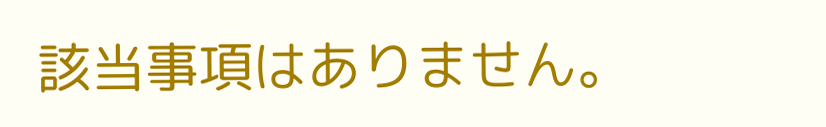該当事項はありません。